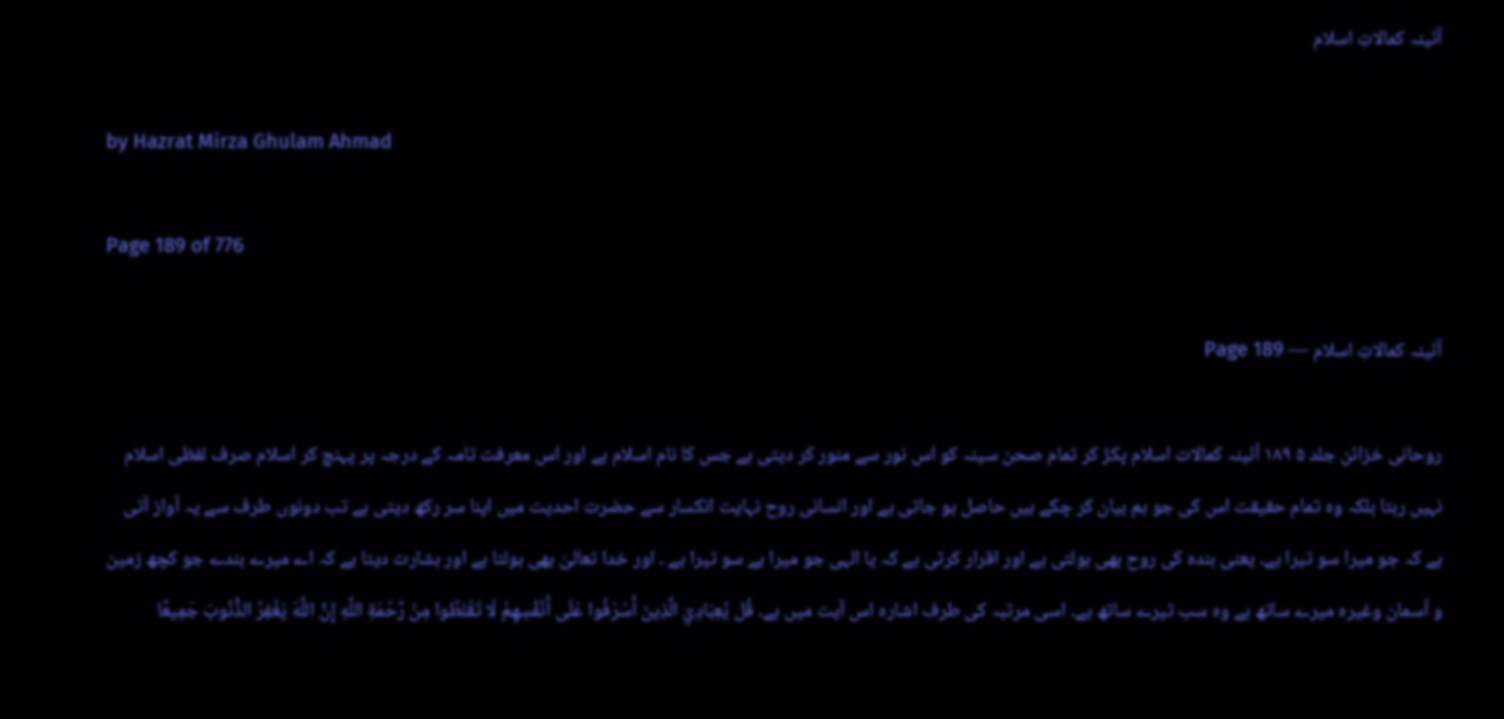آئینہ کمالاتِ اسلام

by Hazrat Mirza Ghulam Ahmad

Page 189 of 776

آئینہ کمالاتِ اسلام — Page 189

روحانی خزائن جلد ۵ ۱۸۹ آئینہ کمالات اسلام پکڑ کر تمام صحن سینہ کو اس نور سے منور کر دیتی ہے جس کا نام اسلام ہے اور اس معرفت تامہ کے درجہ پر پہنچ کر اسلام صرف لفظی اسلام نہیں رہتا بلکہ وہ تمام حقیقت اس کی جو ہم بیان کر چکے ہیں حاصل ہو جاتی ہے اور انسانی روح نہایت انکسار سے حضرت احدیت میں اپنا سر رکھ دیتی ہے تب دونوں طرف سے یہ آواز آتی ہے کہ جو میرا سو تیرا ہے۔ یعنی بندہ کی روح بھی بولتی ہے اور اقرار کرتی ہے کہ یا الہی جو میرا ہے سو تیرا ہے ۔ اور خدا تعالیٰ بھی بولتا ہے اور بشارت دیتا ہے کہ اے میرے بندے جو کچھ زمین و آسمان وغیرہ میرے ساتھ ہے وہ سب تیرے ساتھ ہے۔ اسی مرتبہ کی طرف اشارہ اس آیت میں ہے۔ قُل يُعِبَادِيَ الَّذِينَ أَسْرَفُوا عَلَى أَنْفُسِهِمْ لَا تَقْنَطُوا مِنْ رَّحْمَةِ اللَّهِ إِنَّ اللَّهَ يَغْفِرُ الذُّنُوبَ جَمِيعًا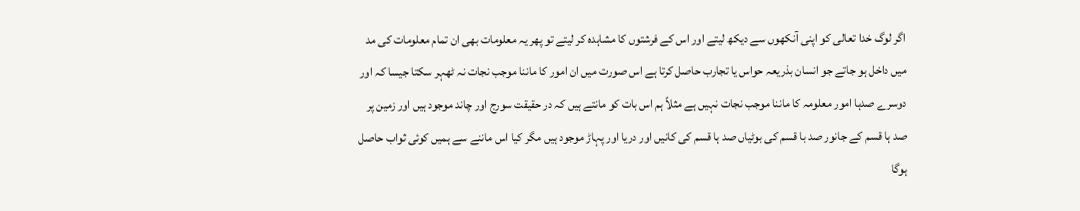اگر لوگ خدا تعالی کو اپنی آنکھوں سے دیکھ لیتے اور اس کے فرشتوں کا مشاہدہ کر لیتے تو پھر یہ معلومات بھی ان تمام معلومات کی مد میں داخل ہو جاتے جو انسان بذریعہ حواس یا تجارب حاصل کرتا ہے اس صورت میں ان امور کا ماننا موجب نجات نہ ٹھہر سکتا جیسا کہ اور دوسرے صدہا امور معلومہ کا ماننا موجب نجات نہیں ہے مثلاً ہم اس بات کو مانتے ہیں کہ در حقیقت سورج اور چاند موجود ہیں اور زمین پر صد ہا قسم کے جانور صد با قسم کی بوٹیاں صد ہا قسم کی کانیں اور دریا اور پہاڑ موجود ہیں مگر کیا اس ماننے سے ہمیں کوئی ثواب حاصل ہوگا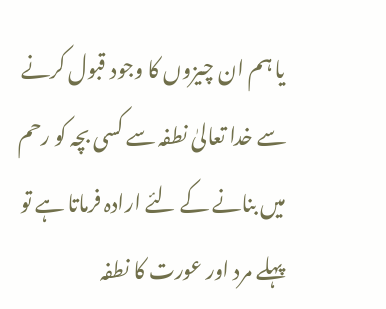یا ہم ان چیزوں کا وجود قبول کرنے سے خدا تعالیٰ نطفہ سے کسی بچہ کو رحم میں بنانے کے لئے ارادہ فرماتا ہے تو پہلے مرد اور عورت کا نطفہ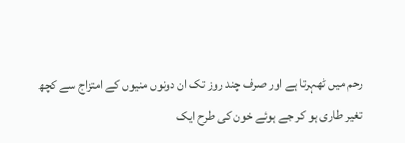رحم میں ٹھہرتا ہے اور صرف چند روز تک ان دونوں منیوں کے امتزاج سے کچھ تغیر طاری ہو کر جے ہوئے خون کی طرح ایک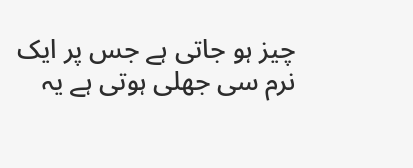چیز ہو جاتی ہے جس پر ایک نرم سی جھلی ہوتی ہے یہ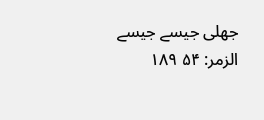جھلی جیسے جیسے الزمر: ۵۴ ۱۸۹